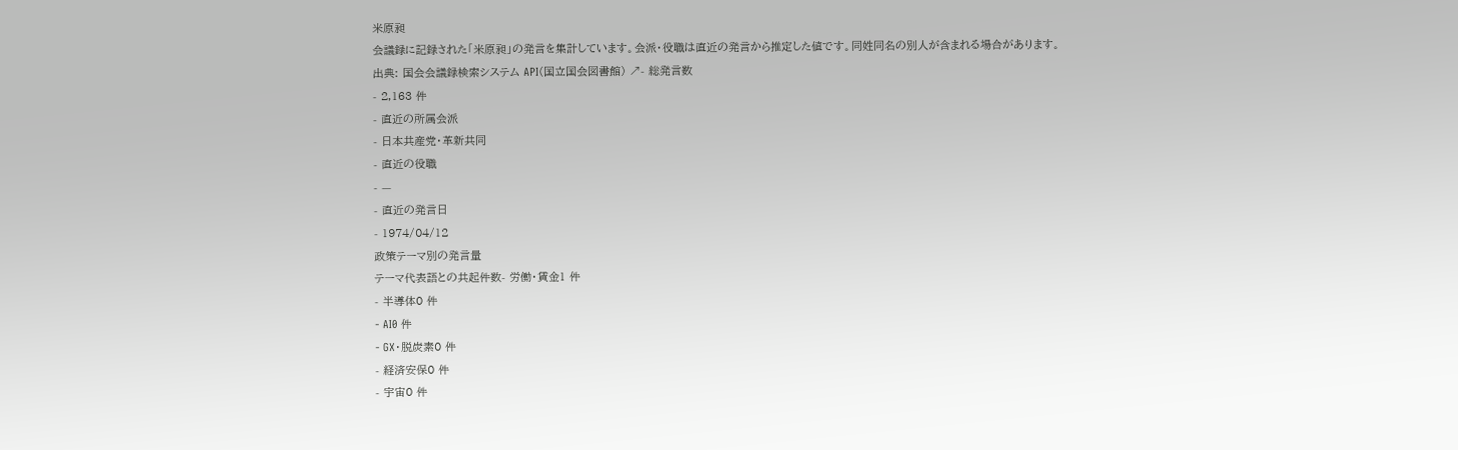米原昶
会議録に記録された「米原昶」の発言を集計しています。会派・役職は直近の発言から推定した値です。同姓同名の別人が含まれる場合があります。
出典: 国会会議録検索システム API(国立国会図書館) ↗- 総発言数
- 2,163 件
- 直近の所属会派
- 日本共産党・革新共同
- 直近の役職
- —
- 直近の発言日
- 1974/04/12
政策テーマ別の発言量
テーマ代表語との共起件数- 労働・賃金1 件
- 半導体0 件
- AI0 件
- GX・脱炭素0 件
- 経済安保0 件
- 宇宙0 件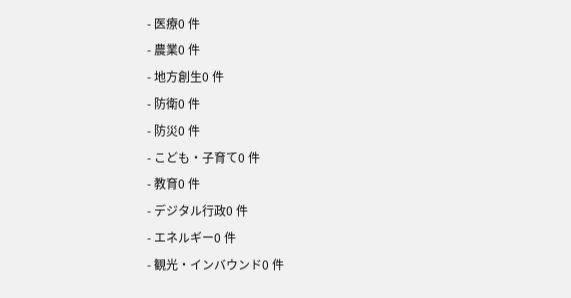- 医療0 件
- 農業0 件
- 地方創生0 件
- 防衛0 件
- 防災0 件
- こども・子育て0 件
- 教育0 件
- デジタル行政0 件
- エネルギー0 件
- 観光・インバウンド0 件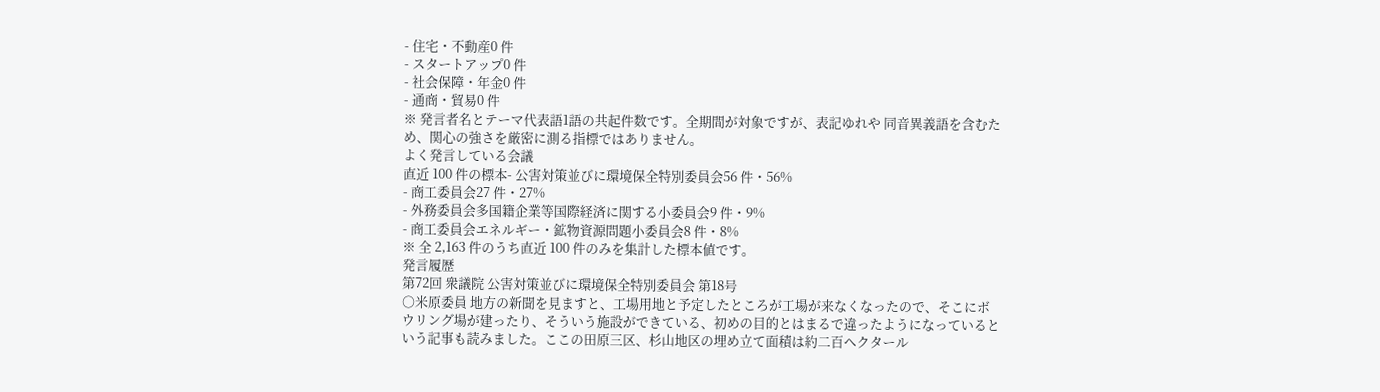- 住宅・不動産0 件
- スタートアップ0 件
- 社会保障・年金0 件
- 通商・貿易0 件
※ 発言者名とテーマ代表語1語の共起件数です。全期間が対象ですが、表記ゆれや 同音異義語を含むため、関心の強さを厳密に測る指標ではありません。
よく発言している会議
直近 100 件の標本- 公害対策並びに環境保全特別委員会56 件・56%
- 商工委員会27 件・27%
- 外務委員会多国籍企業等国際経済に関する小委員会9 件・9%
- 商工委員会エネルギー・鉱物資源問題小委員会8 件・8%
※ 全 2,163 件のうち直近 100 件のみを集計した標本値です。
発言履歴
第72回 衆議院 公害対策並びに環境保全特別委員会 第18号
○米原委員 地方の新聞を見ますと、工場用地と予定したところが工場が来なくなったので、そこにボウリング場が建ったり、そういう施設ができている、初めの目的とはまるで違ったようになっているという記事も読みました。ここの田原三区、杉山地区の埋め立て面積は約二百ヘクタール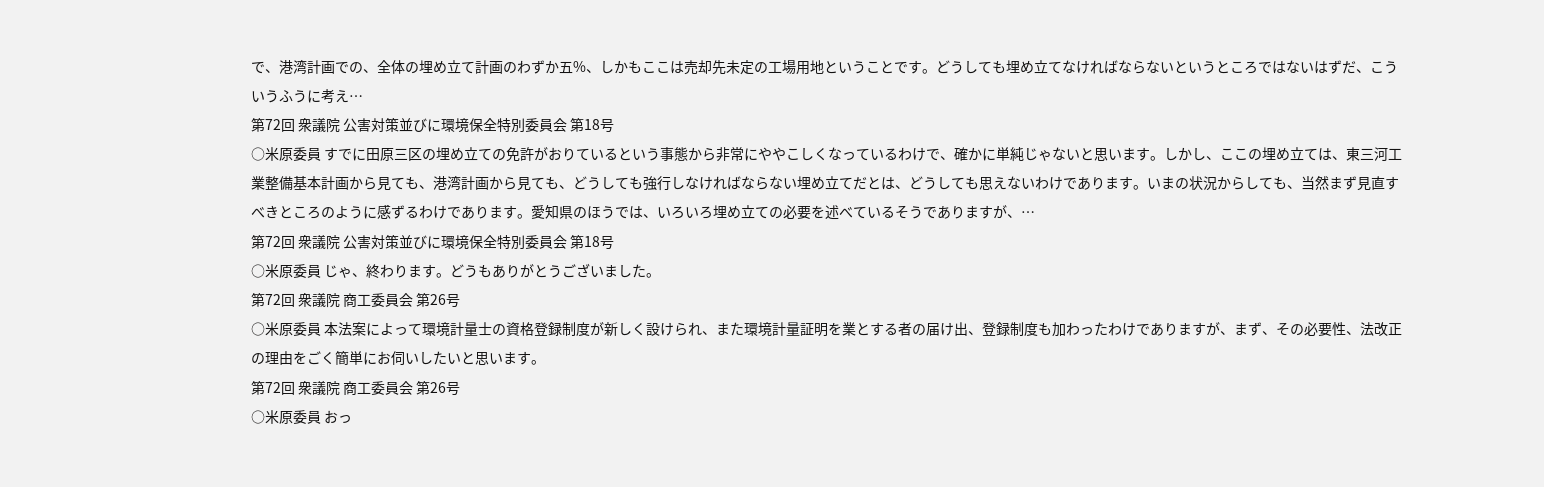で、港湾計画での、全体の埋め立て計画のわずか五%、しかもここは売却先未定の工場用地ということです。どうしても埋め立てなければならないというところではないはずだ、こういうふうに考え…
第72回 衆議院 公害対策並びに環境保全特別委員会 第18号
○米原委員 すでに田原三区の埋め立ての免許がおりているという事態から非常にややこしくなっているわけで、確かに単純じゃないと思います。しかし、ここの埋め立ては、東三河工業整備基本計画から見ても、港湾計画から見ても、どうしても強行しなければならない埋め立てだとは、どうしても思えないわけであります。いまの状況からしても、当然まず見直すべきところのように感ずるわけであります。愛知県のほうでは、いろいろ埋め立ての必要を述べているそうでありますが、…
第72回 衆議院 公害対策並びに環境保全特別委員会 第18号
○米原委員 じゃ、終わります。どうもありがとうございました。
第72回 衆議院 商工委員会 第26号
○米原委員 本法案によって環境計量士の資格登録制度が新しく設けられ、また環境計量証明を業とする者の届け出、登録制度も加わったわけでありますが、まず、その必要性、法改正の理由をごく簡単にお伺いしたいと思います。
第72回 衆議院 商工委員会 第26号
○米原委員 おっ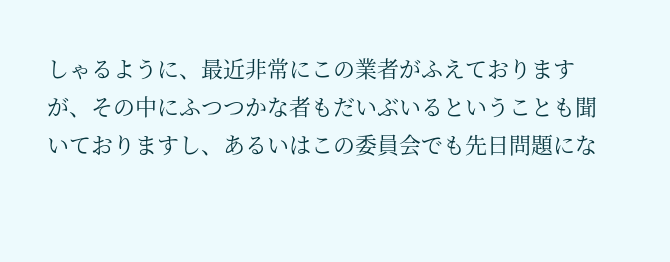しゃるように、最近非常にこの業者がふえておりますが、その中にふつつかな者もだいぶいるということも聞いておりますし、あるいはこの委員会でも先日問題にな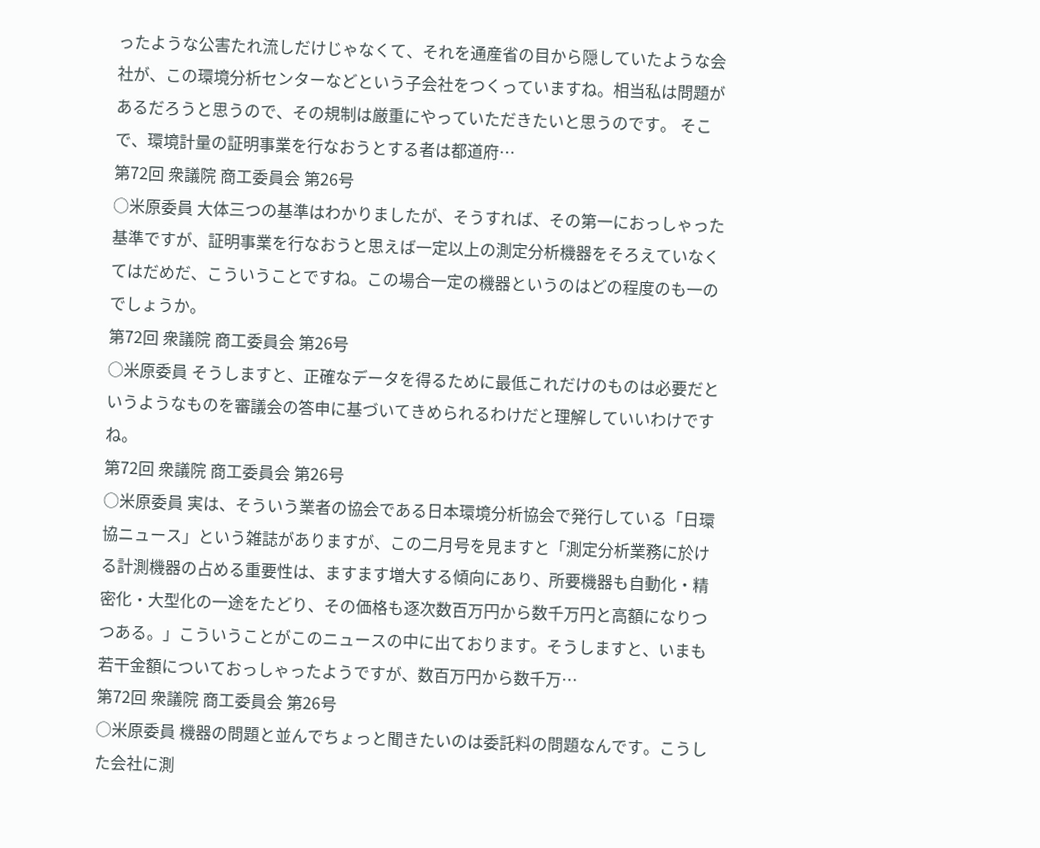ったような公害たれ流しだけじゃなくて、それを通産省の目から隠していたような会社が、この環境分析センターなどという子会社をつくっていますね。相当私は問題があるだろうと思うので、その規制は厳重にやっていただきたいと思うのです。 そこで、環境計量の証明事業を行なおうとする者は都道府…
第72回 衆議院 商工委員会 第26号
○米原委員 大体三つの基準はわかりましたが、そうすれば、その第一におっしゃった基準ですが、証明事業を行なおうと思えば一定以上の測定分析機器をそろえていなくてはだめだ、こういうことですね。この場合一定の機器というのはどの程度のも一のでしょうか。
第72回 衆議院 商工委員会 第26号
○米原委員 そうしますと、正確なデータを得るために最低これだけのものは必要だというようなものを審議会の答申に基づいてきめられるわけだと理解していいわけですね。
第72回 衆議院 商工委員会 第26号
○米原委員 実は、そういう業者の協会である日本環境分析協会で発行している「日環協ニュース」という雑誌がありますが、この二月号を見ますと「測定分析業務に於ける計測機器の占める重要性は、ますます増大する傾向にあり、所要機器も自動化・精密化・大型化の一途をたどり、その価格も逐次数百万円から数千万円と高額になりつつある。」こういうことがこのニュースの中に出ております。そうしますと、いまも若干金額についておっしゃったようですが、数百万円から数千万…
第72回 衆議院 商工委員会 第26号
○米原委員 機器の問題と並んでちょっと聞きたいのは委託料の問題なんです。こうした会社に測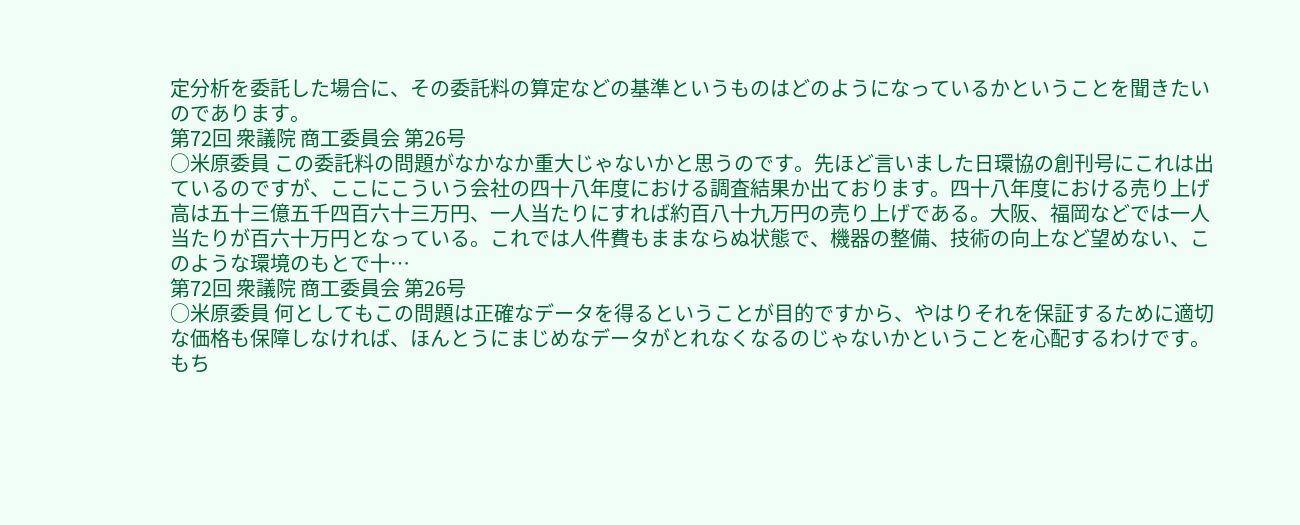定分析を委託した場合に、その委託料の算定などの基準というものはどのようになっているかということを聞きたいのであります。
第72回 衆議院 商工委員会 第26号
○米原委員 この委託料の問題がなかなか重大じゃないかと思うのです。先ほど言いました日環協の創刊号にこれは出ているのですが、ここにこういう会社の四十八年度における調査結果か出ております。四十八年度における売り上げ高は五十三億五千四百六十三万円、一人当たりにすれば約百八十九万円の売り上げである。大阪、福岡などでは一人当たりが百六十万円となっている。これでは人件費もままならぬ状態で、機器の整備、技術の向上など望めない、このような環境のもとで十…
第72回 衆議院 商工委員会 第26号
○米原委員 何としてもこの問題は正確なデータを得るということが目的ですから、やはりそれを保証するために適切な価格も保障しなければ、ほんとうにまじめなデータがとれなくなるのじゃないかということを心配するわけです。もち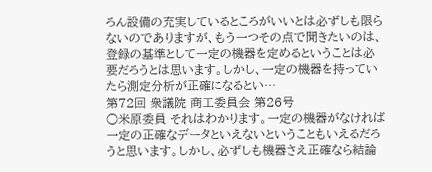ろん設備の充実しているところがいいとは必ずしも限らないのでありますが、もう一つその点で聞きたいのは、登録の基準として一定の機器を定めるということは必要だろうとは思います。しかし、一定の機器を持っていたら測定分析が正確になるとい…
第72回 衆議院 商工委員会 第26号
○米原委員 それはわかります。一定の機器がなければ一定の正確なデータといえないということもいえるだろうと思います。しかし、必ずしも機器さえ正確なら結論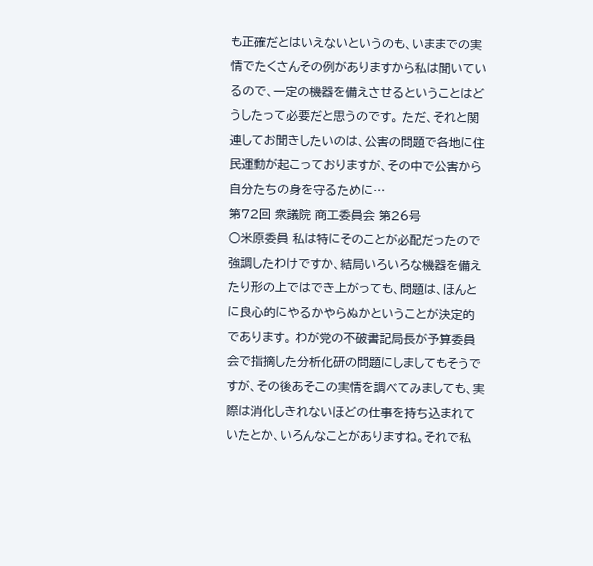も正確だとはいえないというのも、いままでの実情でたくさんその例がありますから私は聞いているので、一定の機器を備えさせるということはどうしたって必要だと思うのです。 ただ、それと関連してお聞きしたいのは、公害の問題で各地に住民運動が起こっておりますが、その中で公害から自分たちの身を守るために…
第72回 衆議院 商工委員会 第26号
○米原委員 私は特にそのことが必配だったので強調したわけですか、結局いろいろな機器を備えたり形の上ではでき上がっても、問題は、ほんとに良心的にやるかやらぬかということが決定的であります。 わが党の不破書記局長が予算委員会で指摘した分析化研の問題にしましてもそうですが、その後あそこの実情を調べてみましても、実際は消化しきれないほどの仕事を持ち込まれていたとか、いろんなことがありますね。それで私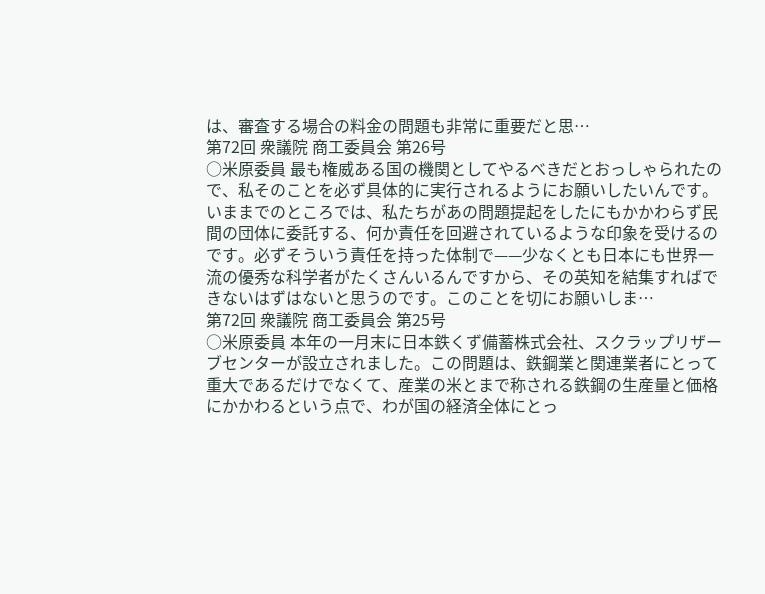は、審査する場合の料金の問題も非常に重要だと思…
第72回 衆議院 商工委員会 第26号
○米原委員 最も権威ある国の機関としてやるべきだとおっしゃられたので、私そのことを必ず具体的に実行されるようにお願いしたいんです。いままでのところでは、私たちがあの問題提起をしたにもかかわらず民間の団体に委託する、何か責任を回避されているような印象を受けるのです。必ずそういう責任を持った体制で——少なくとも日本にも世界一流の優秀な科学者がたくさんいるんですから、その英知を結集すればできないはずはないと思うのです。このことを切にお願いしま…
第72回 衆議院 商工委員会 第25号
○米原委員 本年の一月末に日本鉄くず備蓄株式会社、スクラップリザーブセンターが設立されました。この問題は、鉄鋼業と関連業者にとって重大であるだけでなくて、産業の米とまで称される鉄鋼の生産量と価格にかかわるという点で、わが国の経済全体にとっ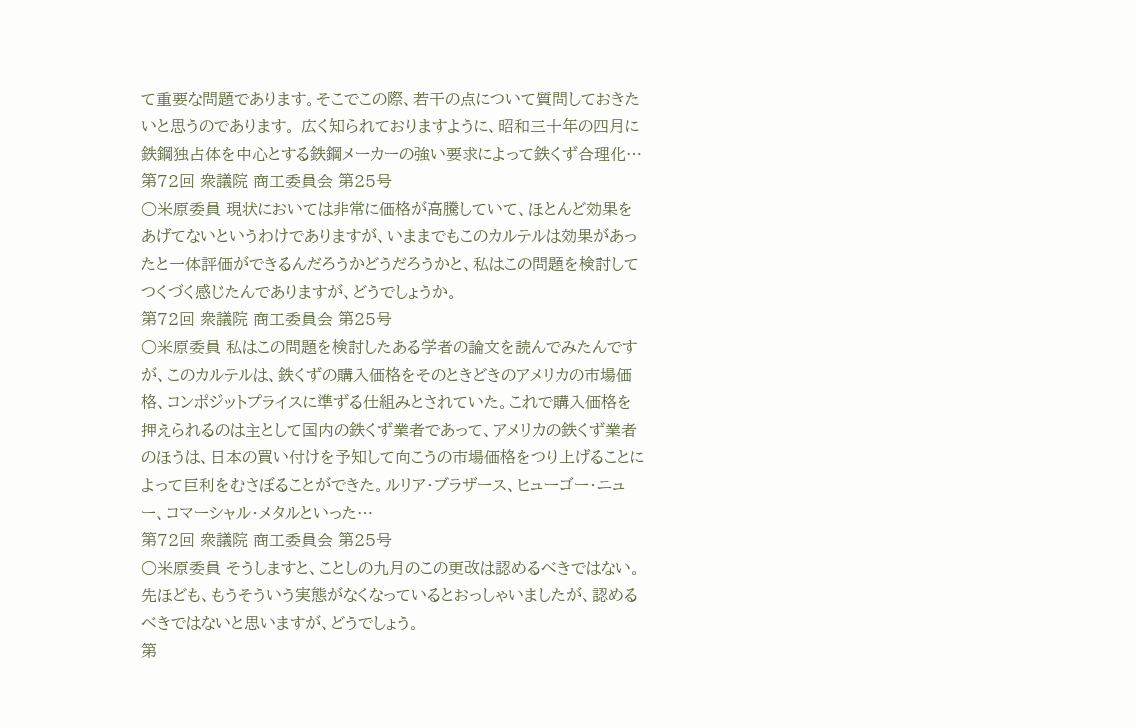て重要な問題であります。そこでこの際、若干の点について質問しておきたいと思うのであります。 広く知られておりますように、昭和三十年の四月に鉄鋼独占体を中心とする鉄鋼メーカーの強い要求によって鉄くず合理化…
第72回 衆議院 商工委員会 第25号
○米原委員 現状においては非常に価格が高騰していて、ほとんど効果をあげてないというわけでありますが、いままでもこのカルテルは効果があったと一体評価ができるんだろうかどうだろうかと、私はこの問題を検討してつくづく感じたんでありますが、どうでしょうか。
第72回 衆議院 商工委員会 第25号
○米原委員 私はこの問題を検討したある学者の論文を読んでみたんですが、このカルテルは、鉄くずの購入価格をそのときどきのアメリカの市場価格、コンポジットプライスに準ずる仕組みとされていた。これで購入価格を押えられるのは主として国内の鉄くず業者であって、アメリカの鉄くず業者のほうは、日本の買い付けを予知して向こうの市場価格をつり上げることによって巨利をむさぼることができた。ルリア・ブラザース、ヒューゴー・ニュー、コマーシャル・メタルといった…
第72回 衆議院 商工委員会 第25号
○米原委員 そうしますと、ことしの九月のこの更改は認めるべきではない。先ほども、もうそういう実態がなくなっているとおっしゃいましたが、認めるべきではないと思いますが、どうでしょう。
第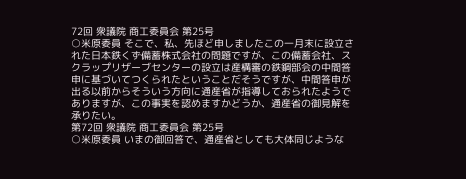72回 衆議院 商工委員会 第25号
○米原委員 そこで、私、先ほど申しましたこの一月末に設立された日本鉄くず備蓄株式会社の問題ですが、この備蓄会社、スクラップリザーブセンターの設立は産構審の鉄鋼部会の中間答申に基づいてつくられたということだそうですが、中間答申が出る以前からそういう方向に通産省が指導しておられたようでありますが、この事実を認めますかどうか、通産省の御見解を承りたい。
第72回 衆議院 商工委員会 第25号
○米原委員 いまの御回答で、通産省としても大体同じような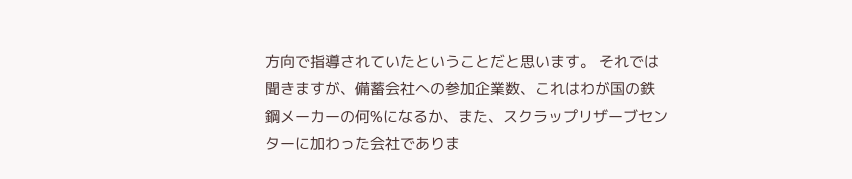方向で指導されていたということだと思います。 それでは聞きますが、備蓄会社への参加企業数、これはわが国の鉄鋼メーカーの何%になるか、また、スクラップリザーブセンターに加わった会社でありま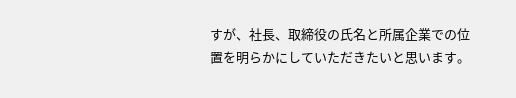すが、社長、取締役の氏名と所属企業での位置を明らかにしていただきたいと思います。